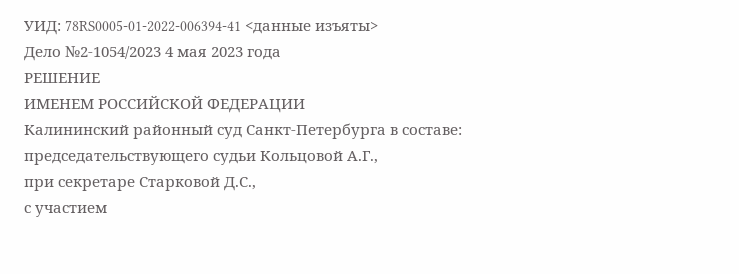УИД: 78RS0005-01-2022-006394-41 <данные изъяты>
Дело №2-1054/2023 4 мая 2023 года
РЕШЕНИЕ
ИМЕНЕМ РОССИЙСКОЙ ФЕДЕРАЦИИ
Калининский районный суд Санкт-Петербурга в составе:
председательствующего судьи Кольцовой А.Г.,
при секретаре Старковой Д.С.,
с участием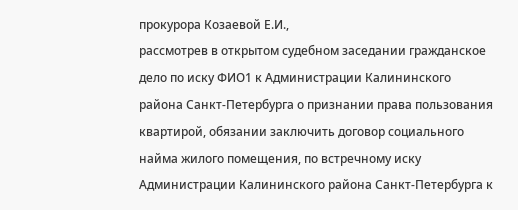прокурора Козаевой Е.И.,
рассмотрев в открытом судебном заседании гражданское дело по иску ФИО1 к Администрации Калининского района Санкт-Петербурга о признании права пользования квартирой, обязании заключить договор социального найма жилого помещения, по встречному иску Администрации Калининского района Санкт-Петербурга к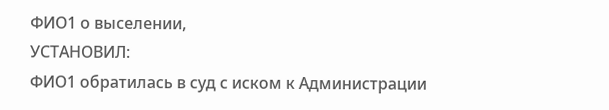ФИО1 о выселении,
УСТАНОВИЛ:
ФИО1 обратилась в суд с иском к Администрации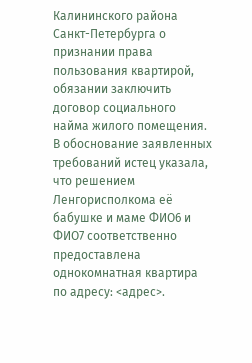Калининского района Санкт-Петербурга о признании права пользования квартирой, обязании заключить договор социального найма жилого помещения.
В обоснование заявленных требований истец указала, что решением Ленгорисполкома её бабушке и маме ФИО6 и ФИО7 соответственно предоставлена однокомнатная квартира по адресу: <адрес>.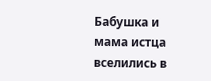Бабушка и мама истца вселились в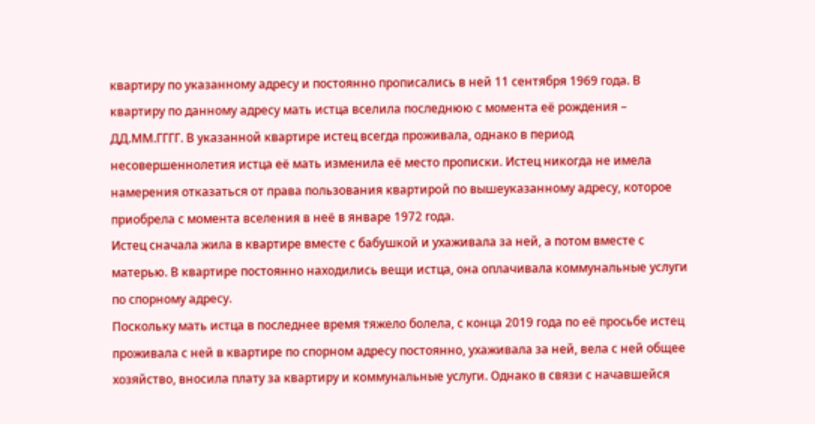квартиру по указанному адресу и постоянно прописались в ней 11 сентября 1969 года. В квартиру по данному адресу мать истца вселила последнюю с момента её рождения – ДД.ММ.ГГГГ. В указанной квартире истец всегда проживала, однако в период несовершеннолетия истца её мать изменила её место прописки. Истец никогда не имела намерения отказаться от права пользования квартирой по вышеуказанному адресу, которое приобрела с момента вселения в неё в январе 1972 года.
Истец сначала жила в квартире вместе с бабушкой и ухаживала за ней, а потом вместе с матерью. В квартире постоянно находились вещи истца, она оплачивала коммунальные услуги по спорному адресу.
Поскольку мать истца в последнее время тяжело болела, с конца 2019 года по её просьбе истец проживала с ней в квартире по спорном адресу постоянно, ухаживала за ней, вела с ней общее хозяйство, вносила плату за квартиру и коммунальные услуги. Однако в связи с начавшейся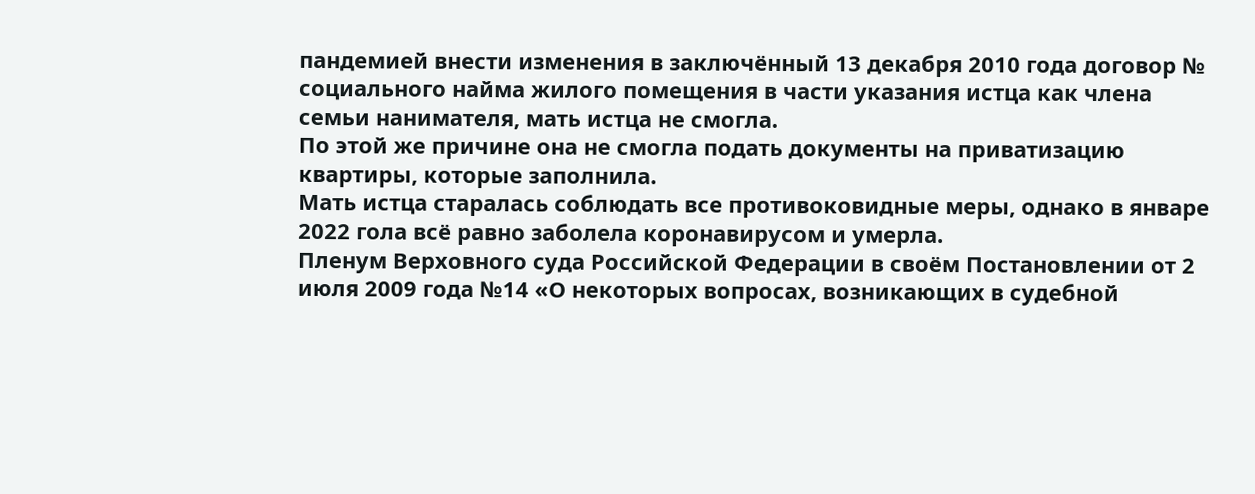пандемией внести изменения в заключённый 13 декабря 2010 года договор № социального найма жилого помещения в части указания истца как члена семьи нанимателя, мать истца не смогла.
По этой же причине она не смогла подать документы на приватизацию квартиры, которые заполнила.
Мать истца старалась соблюдать все противоковидные меры, однако в январе 2022 гола всё равно заболела коронавирусом и умерла.
Пленум Верховного суда Российской Федерации в своём Постановлении от 2 июля 2009 года №14 «О некоторых вопросах, возникающих в судебной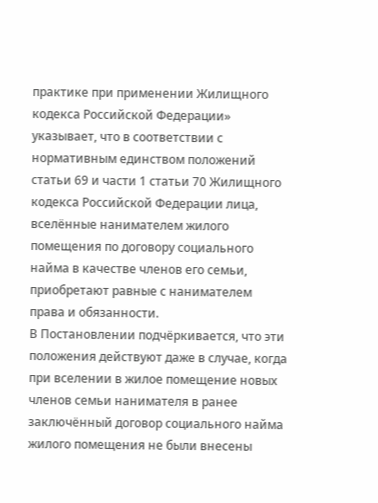практике при применении Жилищного кодекса Российской Федерации» указывает, что в соответствии с нормативным единством положений статьи 69 и части 1 статьи 70 Жилищного кодекса Российской Федерации лица, вселённые нанимателем жилого помещения по договору социального найма в качестве членов его семьи, приобретают равные с нанимателем права и обязанности.
В Постановлении подчёркивается, что эти положения действуют даже в случае, когда при вселении в жилое помещение новых членов семьи нанимателя в ранее заключённый договор социального найма жилого помещения не были внесены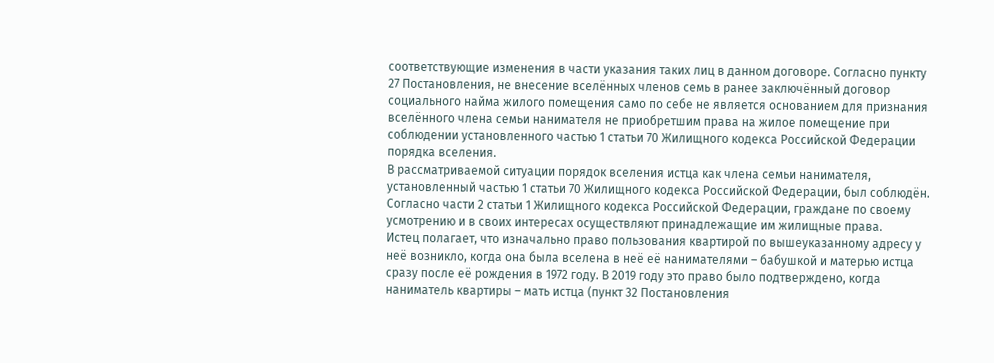соответствующие изменения в части указания таких лиц в данном договоре. Согласно пункту 27 Постановления, не внесение вселённых членов семь в ранее заключённый договор социального найма жилого помещения само по себе не является основанием для признания вселённого члена семьи нанимателя не приобретшим права на жилое помещение при соблюдении установленного частью 1 статьи 70 Жилищного кодекса Российской Федерации порядка вселения.
В рассматриваемой ситуации порядок вселения истца как члена семьи нанимателя, установленный частью 1 статьи 70 Жилищного кодекса Российской Федерации, был соблюдён.
Согласно части 2 статьи 1 Жилищного кодекса Российской Федерации, граждане по своему усмотрению и в своих интересах осуществляют принадлежащие им жилищные права.
Истец полагает, что изначально право пользования квартирой по вышеуказанному адресу у неё возникло, когда она была вселена в неё её нанимателями – бабушкой и матерью истца сразу после её рождения в 1972 году. В 2019 году это право было подтверждено, когда наниматель квартиры – мать истца (пункт 32 Постановления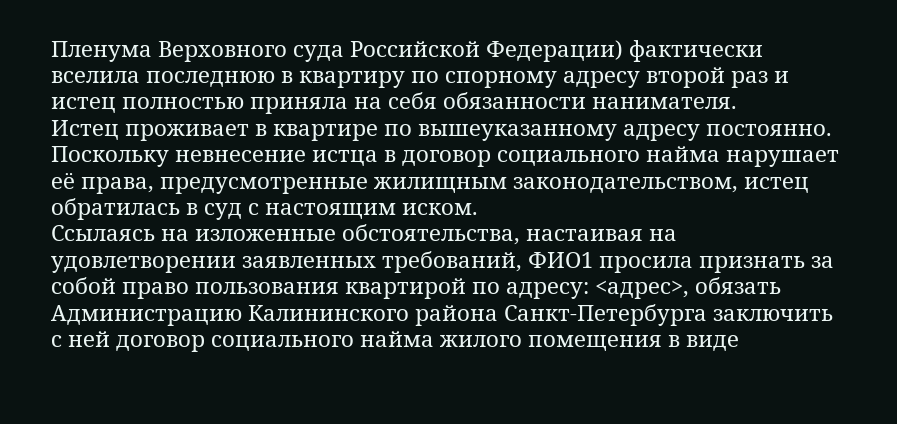Пленума Верховного суда Российской Федерации) фактически вселила последнюю в квартиру по спорному адресу второй раз и истец полностью приняла на себя обязанности нанимателя.
Истец проживает в квартире по вышеуказанному адресу постоянно.
Поскольку невнесение истца в договор социального найма нарушает её права, предусмотренные жилищным законодательством, истец обратилась в суд с настоящим иском.
Ссылаясь на изложенные обстоятельства, настаивая на удовлетворении заявленных требований, ФИО1 просила признать за собой право пользования квартирой по адресу: <адрес>, обязать Администрацию Калининского района Санкт-Петербурга заключить с ней договор социального найма жилого помещения в виде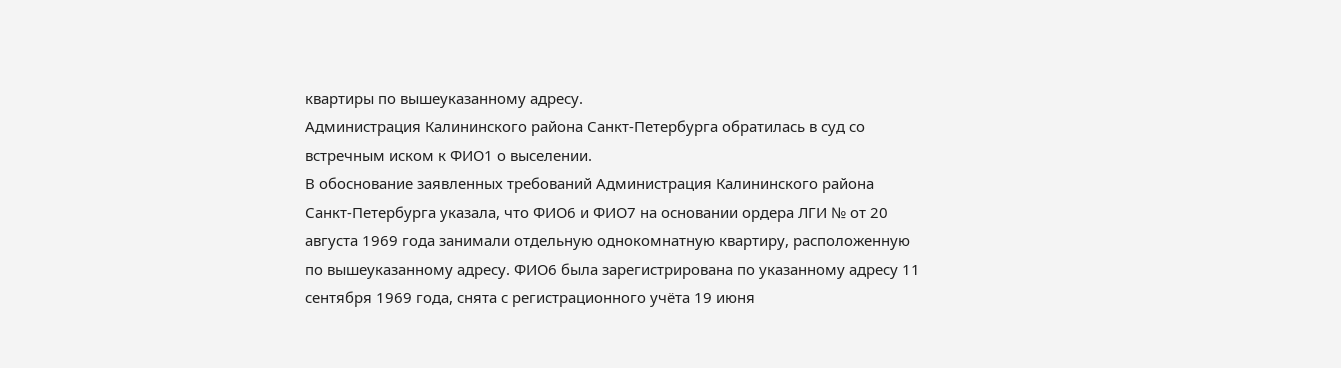квартиры по вышеуказанному адресу.
Администрация Калининского района Санкт-Петербурга обратилась в суд со встречным иском к ФИО1 о выселении.
В обоснование заявленных требований Администрация Калининского района Санкт-Петербурга указала, что ФИО6 и ФИО7 на основании ордера ЛГИ № от 20 августа 1969 года занимали отдельную однокомнатную квартиру, расположенную по вышеуказанному адресу. ФИО6 была зарегистрирована по указанному адресу 11 сентября 1969 года, снята с регистрационного учёта 19 июня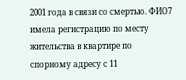2001 года в связи со смертью. ФИО7 имела регистрацию по месту жительства в квартире по спорному адресу с 11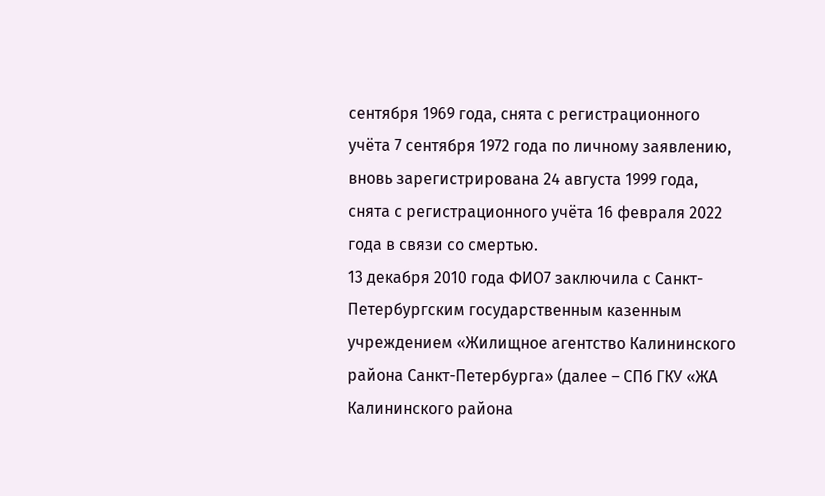сентября 1969 года, снята с регистрационного учёта 7 сентября 1972 года по личному заявлению, вновь зарегистрирована 24 августа 1999 года, снята с регистрационного учёта 16 февраля 2022 года в связи со смертью.
13 декабря 2010 года ФИО7 заключила с Санкт-Петербургским государственным казенным учреждением «Жилищное агентство Калининского района Санкт-Петербурга» (далее – СПб ГКУ «ЖА Калининского района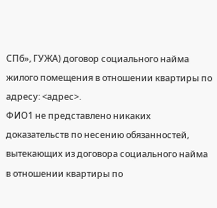СПб», ГУЖА) договор социального найма жилого помещения в отношении квартиры по адресу: <адрес>.
ФИО1 не представлено никаких доказательств по несению обязанностей, вытекающих из договора социального найма в отношении квартиры по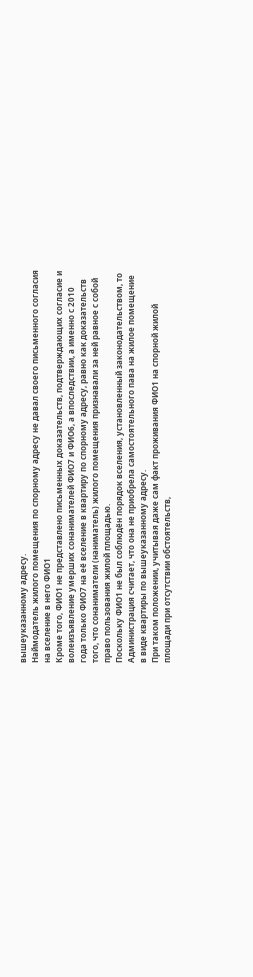вышеуказанному адресу.
Наймодатель жилого помещения по спорному адресу не давал своего письменного согласия на вселение в него ФИО1
Кроме того, ФИО1 не представлено письменных доказательств, подтверждающих согласие и волеизъявление умерших сонанимателей ФИО7 и ФИО6, а впоследствии, а именно с 2010 года только ФИО7 на её вселение в квартиру по спорному адресу, равно как доказательств того, что сонаниматели (наниматель) жилого помещения признавали за ней равное с собой право пользования жилой площадью.
Поскольку ФИО1 не был соблюдён порядок вселения, установленный законодательством, то Администрация считает, что она не приобрела самостоятельного пава на жилое помещение в виде квартиры по вышеуказанному адресу.
При таком положении, учитывая даже сам факт проживания ФИО1 на спорной жилой площади при отсутствии обстоятельств,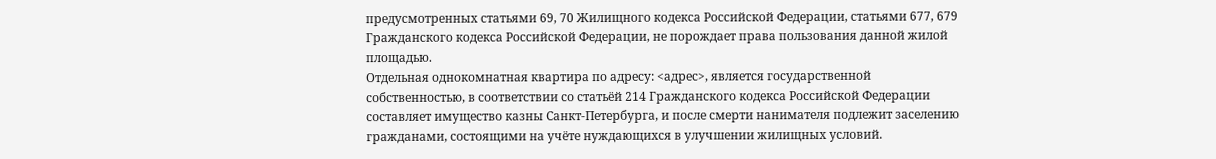предусмотренных статьями 69, 70 Жилищного кодекса Российской Федерации, статьями 677, 679 Гражданского кодекса Российской Федерации, не порождает права пользования данной жилой площадью.
Отдельная однокомнатная квартира по адресу: <адрес>, является государственной собственностью, в соответствии со статьёй 214 Гражданского кодекса Российской Федерации составляет имущество казны Санкт-Петербурга, и после смерти нанимателя подлежит заселению гражданами, состоящими на учёте нуждающихся в улучшении жилищных условий.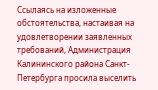Ссылаясь на изложенные обстоятельства, настаивая на удовлетворении заявленных требований, Администрация Калининского района Санкт-Петербурга просила выселить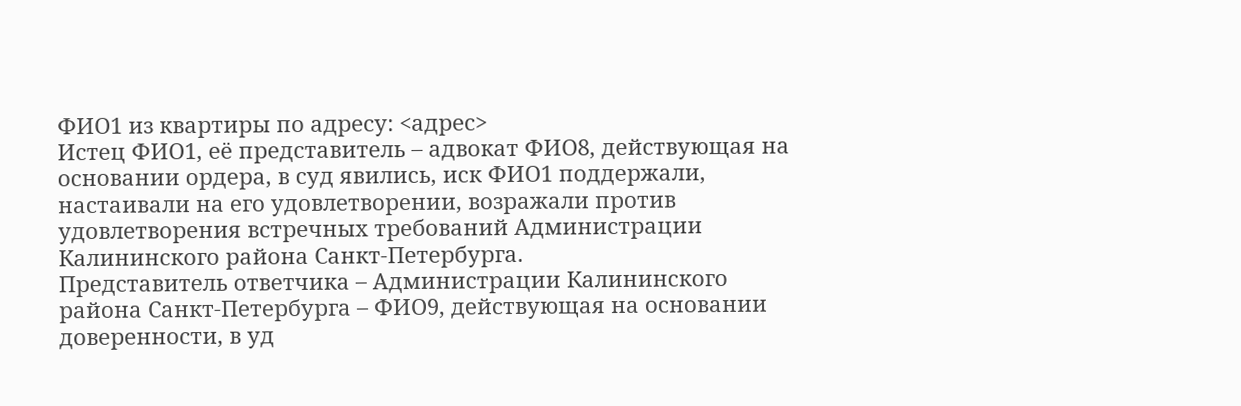ФИО1 из квартиры по адресу: <адрес>
Истец ФИО1, её представитель – адвокат ФИО8, действующая на основании ордера, в суд явились, иск ФИО1 поддержали, настаивали на его удовлетворении, возражали против удовлетворения встречных требований Администрации Калининского района Санкт-Петербурга.
Представитель ответчика – Администрации Калининского района Санкт-Петербурга – ФИО9, действующая на основании доверенности, в уд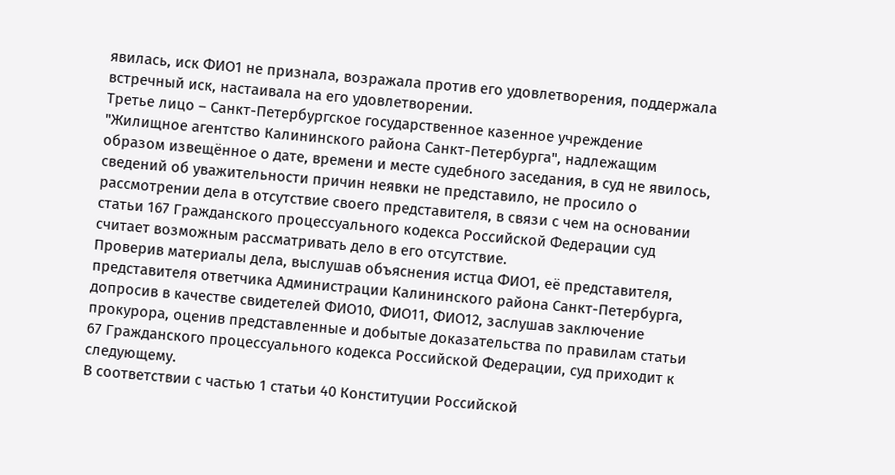явилась, иск ФИО1 не признала, возражала против его удовлетворения, поддержала встречный иск, настаивала на его удовлетворении.
Третье лицо – Санкт-Петербургское государственное казенное учреждение "Жилищное агентство Калининского района Санкт-Петербурга", надлежащим образом извещённое о дате, времени и месте судебного заседания, в суд не явилось, сведений об уважительности причин неявки не представило, не просило о рассмотрении дела в отсутствие своего представителя, в связи с чем на основании статьи 167 Гражданского процессуального кодекса Российской Федерации суд считает возможным рассматривать дело в его отсутствие.
Проверив материалы дела, выслушав объяснения истца ФИО1, её представителя, представителя ответчика Администрации Калининского района Санкт-Петербурга, допросив в качестве свидетелей ФИО10, ФИО11, ФИО12, заслушав заключение прокурора, оценив представленные и добытые доказательства по правилам статьи 67 Гражданского процессуального кодекса Российской Федерации, суд приходит к следующему.
В соответствии с частью 1 статьи 40 Конституции Российской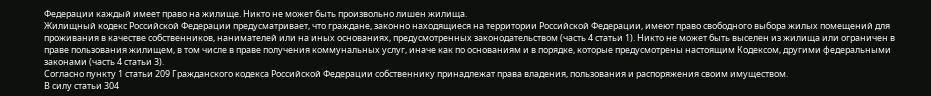Федерации каждый имеет право на жилище. Никто не может быть произвольно лишен жилища.
Жилищный кодекс Российской Федерации предусматривает, что граждане, законно находящиеся на территории Российской Федерации, имеют право свободного выбора жилых помещений для проживания в качестве собственников, нанимателей или на иных основаниях, предусмотренных законодательством (часть 4 статьи 1). Никто не может быть выселен из жилища или ограничен в праве пользования жилищем, в том числе в праве получения коммунальных услуг, иначе как по основаниям и в порядке, которые предусмотрены настоящим Кодексом, другими федеральными законами (часть 4 статьи 3).
Согласно пункту 1 статьи 209 Гражданского кодекса Российской Федерации собственнику принадлежат права владения, пользования и распоряжения своим имуществом.
В силу статьи 304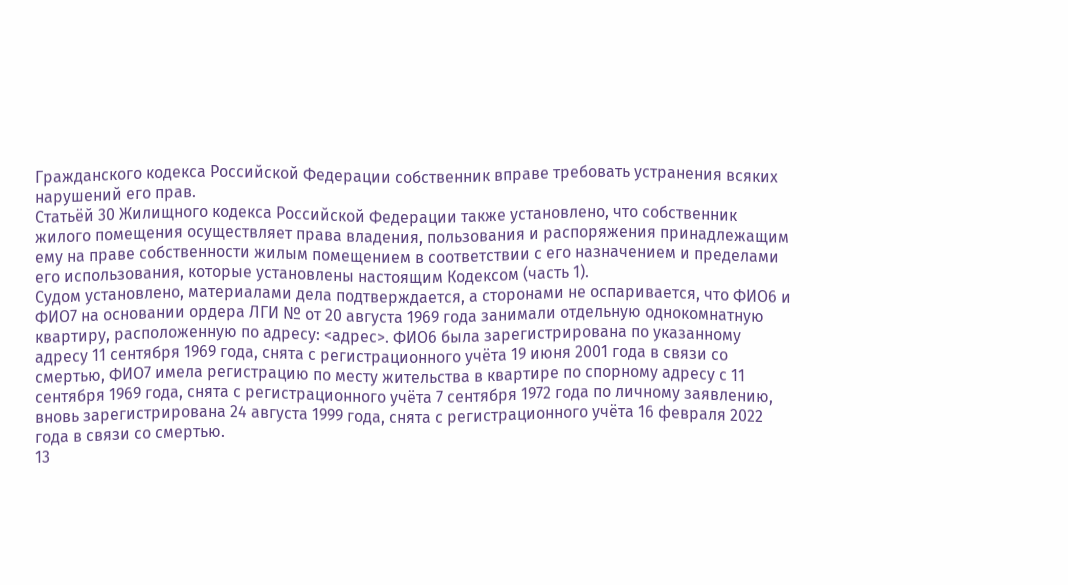Гражданского кодекса Российской Федерации собственник вправе требовать устранения всяких нарушений его прав.
Статьёй 30 Жилищного кодекса Российской Федерации также установлено, что собственник жилого помещения осуществляет права владения, пользования и распоряжения принадлежащим ему на праве собственности жилым помещением в соответствии с его назначением и пределами его использования, которые установлены настоящим Кодексом (часть 1).
Судом установлено, материалами дела подтверждается, а сторонами не оспаривается, что ФИО6 и ФИО7 на основании ордера ЛГИ № от 20 августа 1969 года занимали отдельную однокомнатную квартиру, расположенную по адресу: <адрес>. ФИО6 была зарегистрирована по указанному адресу 11 сентября 1969 года, снята с регистрационного учёта 19 июня 2001 года в связи со смертью, ФИО7 имела регистрацию по месту жительства в квартире по спорному адресу с 11 сентября 1969 года, снята с регистрационного учёта 7 сентября 1972 года по личному заявлению, вновь зарегистрирована 24 августа 1999 года, снята с регистрационного учёта 16 февраля 2022 года в связи со смертью.
13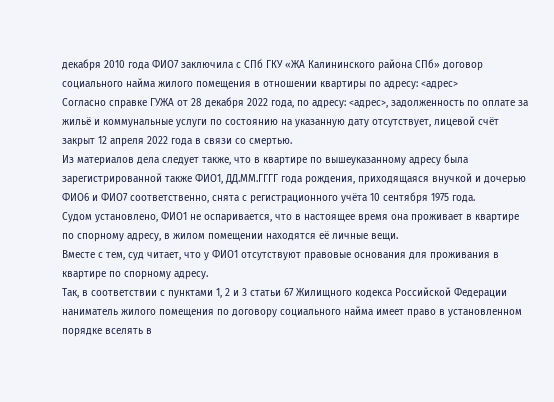декабря 2010 года ФИО7 заключила с СПб ГКУ «ЖА Калининского района СПб» договор социального найма жилого помещения в отношении квартиры по адресу: <адрес>
Согласно справке ГУЖА от 28 декабря 2022 года, по адресу: <адрес>, задолженность по оплате за жильё и коммунальные услуги по состоянию на указанную дату отсутствует, лицевой счёт закрыт 12 апреля 2022 года в связи со смертью.
Из материалов дела следует также, что в квартире по вышеуказанному адресу была зарегистрированной также ФИО1, ДД.ММ.ГГГГ года рождения, приходящаяся внучкой и дочерью ФИО6 и ФИО7 соответственно, снята с регистрационного учёта 10 сентября 1975 года.
Судом установлено, ФИО1 не оспаривается, что в настоящее время она проживает в квартире по спорному адресу, в жилом помещении находятся её личные вещи.
Вместе с тем, суд читает, что у ФИО1 отсутствуют правовые основания для проживания в квартире по спорному адресу.
Так, в соответствии с пунктами 1, 2 и 3 статьи 67 Жилищного кодекса Российской Федерации наниматель жилого помещения по договору социального найма имеет право в установленном порядке вселять в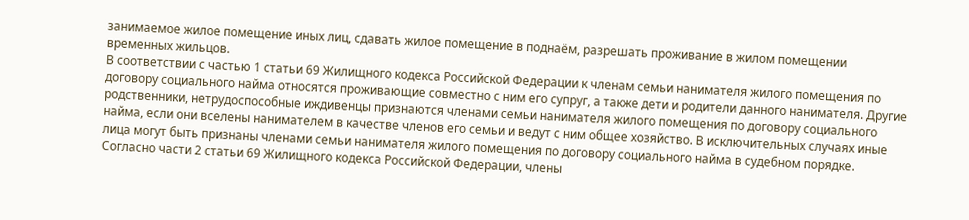занимаемое жилое помещение иных лиц, сдавать жилое помещение в поднаём, разрешать проживание в жилом помещении временных жильцов.
В соответствии с частью 1 статьи 69 Жилищного кодекса Российской Федерации к членам семьи нанимателя жилого помещения по договору социального найма относятся проживающие совместно с ним его супруг, а также дети и родители данного нанимателя. Другие родственники, нетрудоспособные иждивенцы признаются членами семьи нанимателя жилого помещения по договору социального найма, если они вселены нанимателем в качестве членов его семьи и ведут с ним общее хозяйство. В исключительных случаях иные лица могут быть признаны членами семьи нанимателя жилого помещения по договору социального найма в судебном порядке.
Согласно части 2 статьи 69 Жилищного кодекса Российской Федерации, члены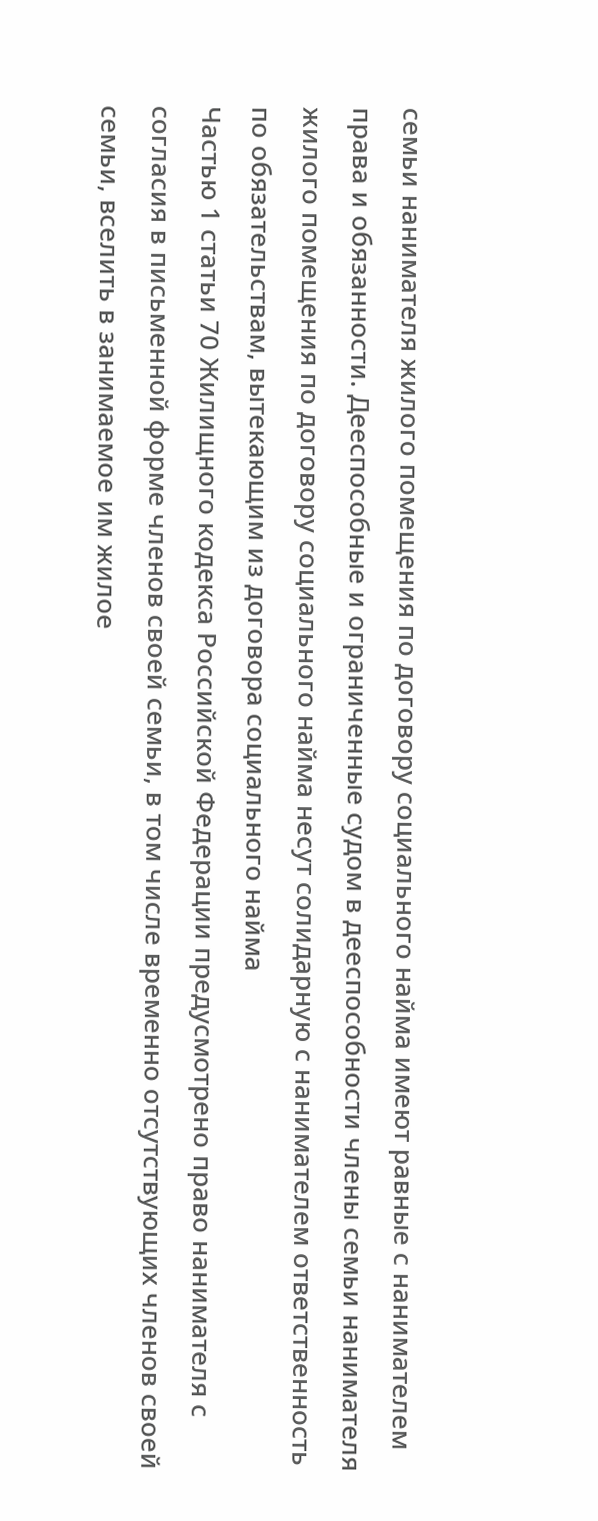семьи нанимателя жилого помещения по договору социального найма имеют равные с нанимателем права и обязанности. Дееспособные и ограниченные судом в дееспособности члены семьи нанимателя жилого помещения по договору социального найма несут солидарную с нанимателем ответственность по обязательствам, вытекающим из договора социального найма
Частью 1 статьи 70 Жилищного кодекса Российской Федерации предусмотрено право нанимателя с согласия в письменной форме членов своей семьи, в том числе временно отсутствующих членов своей семьи, вселить в занимаемое им жилое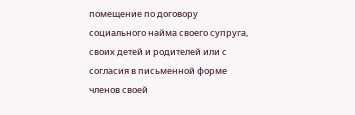помещение по договору социального найма своего супруга, своих детей и родителей или с согласия в письменной форме членов своей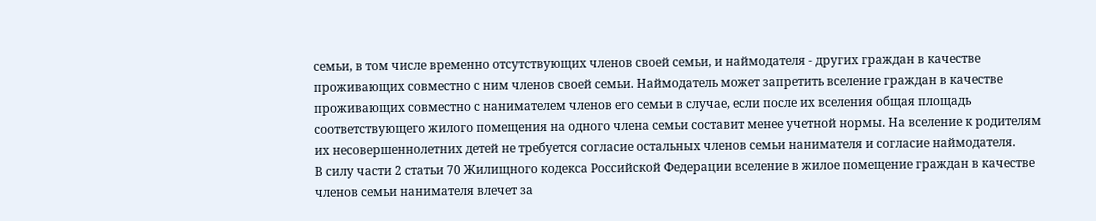семьи, в том числе временно отсутствующих членов своей семьи, и наймодателя - других граждан в качестве проживающих совместно с ним членов своей семьи. Наймодатель может запретить вселение граждан в качестве проживающих совместно с нанимателем членов его семьи в случае, если после их вселения общая площадь соответствующего жилого помещения на одного члена семьи составит менее учетной нормы. На вселение к родителям их несовершеннолетних детей не требуется согласие остальных членов семьи нанимателя и согласие наймодателя.
В силу части 2 статьи 70 Жилищного кодекса Российской Федерации вселение в жилое помещение граждан в качестве членов семьи нанимателя влечет за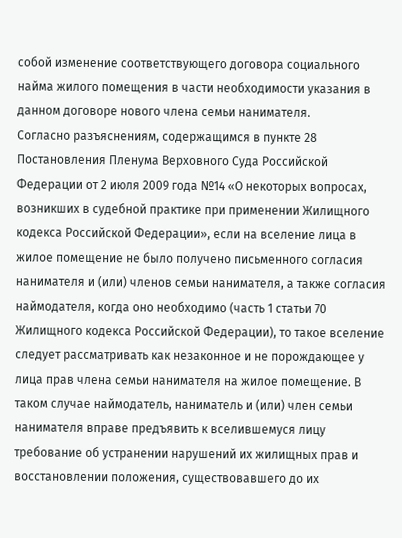собой изменение соответствующего договора социального найма жилого помещения в части необходимости указания в данном договоре нового члена семьи нанимателя.
Согласно разъяснениям, содержащимся в пункте 28 Постановления Пленума Верховного Суда Российской Федерации от 2 июля 2009 года №14 «О некоторых вопросах, возникших в судебной практике при применении Жилищного кодекса Российской Федерации», если на вселение лица в жилое помещение не было получено письменного согласия нанимателя и (или) членов семьи нанимателя, а также согласия наймодателя, когда оно необходимо (часть 1 статьи 70 Жилищного кодекса Российской Федерации), то такое вселение следует рассматривать как незаконное и не порождающее у лица прав члена семьи нанимателя на жилое помещение. В таком случае наймодатель, наниматель и (или) член семьи нанимателя вправе предъявить к вселившемуся лицу требование об устранении нарушений их жилищных прав и восстановлении положения, существовавшего до их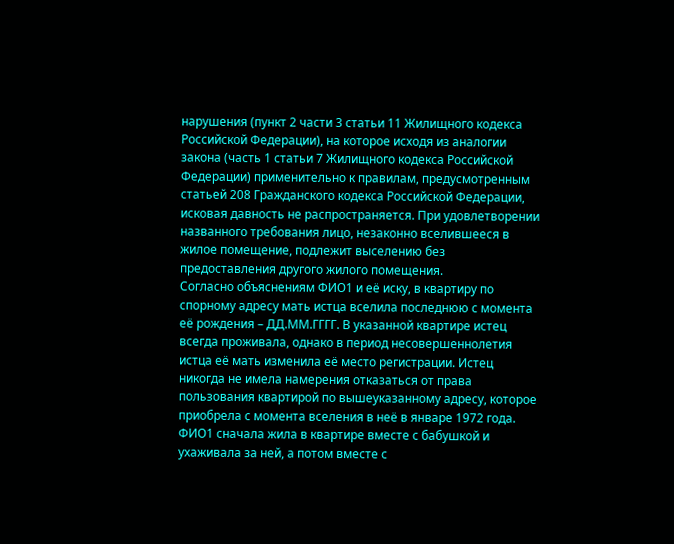нарушения (пункт 2 части 3 статьи 11 Жилищного кодекса Российской Федерации), на которое исходя из аналогии закона (часть 1 статьи 7 Жилищного кодекса Российской Федерации) применительно к правилам, предусмотренным статьей 208 Гражданского кодекса Российской Федерации, исковая давность не распространяется. При удовлетворении названного требования лицо, незаконно вселившееся в жилое помещение, подлежит выселению без предоставления другого жилого помещения.
Согласно объяснениям ФИО1 и её иску, в квартиру по спорному адресу мать истца вселила последнюю с момента её рождения – ДД.ММ.ГГГГ. В указанной квартире истец всегда проживала, однако в период несовершеннолетия истца её мать изменила её место регистрации. Истец никогда не имела намерения отказаться от права пользования квартирой по вышеуказанному адресу, которое приобрела с момента вселения в неё в январе 1972 года. ФИО1 сначала жила в квартире вместе с бабушкой и ухаживала за ней, а потом вместе с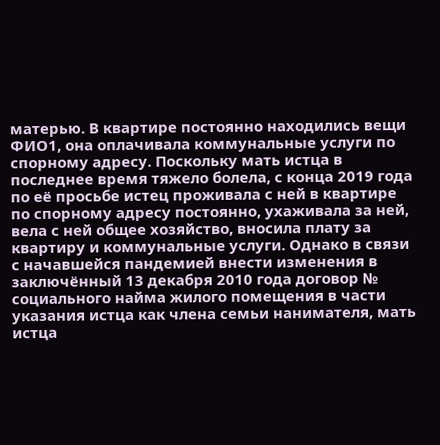матерью. В квартире постоянно находились вещи ФИО1, она оплачивала коммунальные услуги по спорному адресу. Поскольку мать истца в последнее время тяжело болела, с конца 2019 года по её просьбе истец проживала с ней в квартире по спорному адресу постоянно, ухаживала за ней, вела с ней общее хозяйство, вносила плату за квартиру и коммунальные услуги. Однако в связи с начавшейся пандемией внести изменения в заключённый 13 декабря 2010 года договор № социального найма жилого помещения в части указания истца как члена семьи нанимателя, мать истца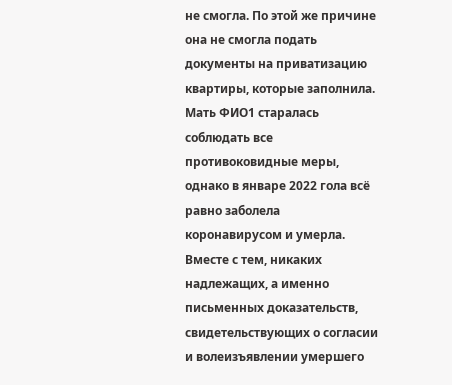не смогла. По этой же причине она не смогла подать документы на приватизацию квартиры, которые заполнила. Мать ФИО1 старалась соблюдать все противоковидные меры, однако в январе 2022 гола всё равно заболела коронавирусом и умерла.
Вместе с тем, никаких надлежащих, а именно письменных доказательств, свидетельствующих о согласии и волеизъявлении умершего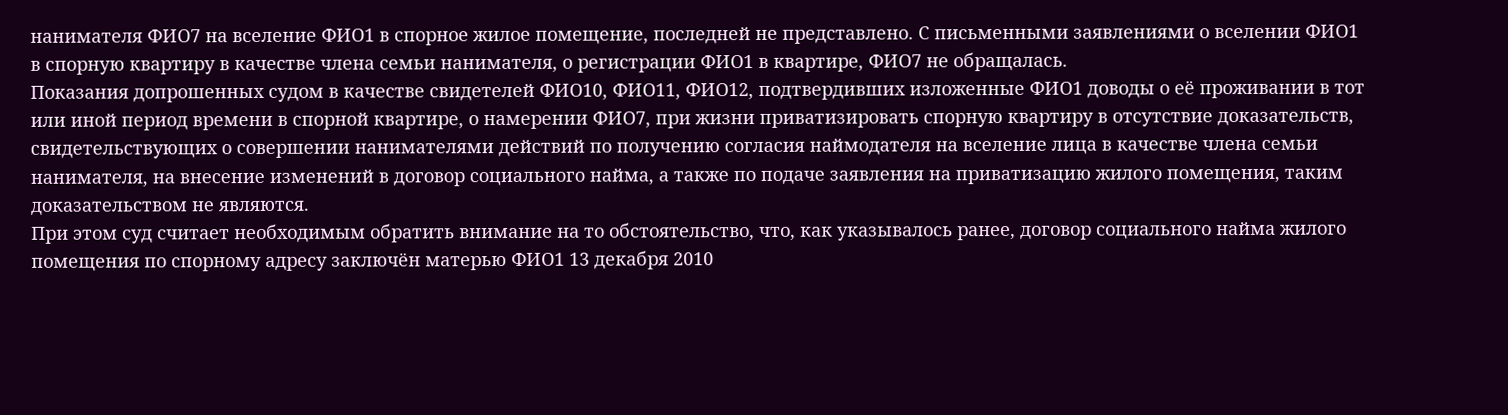нанимателя ФИО7 на вселение ФИО1 в спорное жилое помещение, последней не представлено. С письменными заявлениями о вселении ФИО1 в спорную квартиру в качестве члена семьи нанимателя, о регистрации ФИО1 в квартире, ФИО7 не обращалась.
Показания допрошенных судом в качестве свидетелей ФИО10, ФИО11, ФИО12, подтвердивших изложенные ФИО1 доводы о её проживании в тот или иной период времени в спорной квартире, о намерении ФИО7, при жизни приватизировать спорную квартиру в отсутствие доказательств, свидетельствующих о совершении нанимателями действий по получению согласия наймодателя на вселение лица в качестве члена семьи нанимателя, на внесение изменений в договор социального найма, а также по подаче заявления на приватизацию жилого помещения, таким доказательством не являются.
При этом суд считает необходимым обратить внимание на то обстоятельство, что, как указывалось ранее, договор социального найма жилого помещения по спорному адресу заключён матерью ФИО1 13 декабря 2010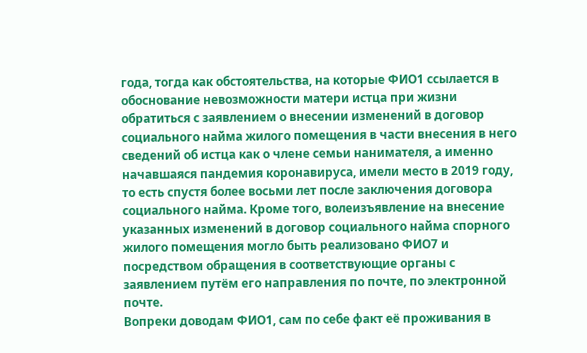года, тогда как обстоятельства, на которые ФИО1 ссылается в обоснование невозможности матери истца при жизни обратиться с заявлением о внесении изменений в договор социального найма жилого помещения в части внесения в него сведений об истца как о члене семьи нанимателя, а именно начавшаяся пандемия коронавируса, имели место в 2019 году, то есть спустя более восьми лет после заключения договора социального найма. Кроме того, волеизъявление на внесение указанных изменений в договор социального найма спорного жилого помещения могло быть реализовано ФИО7 и посредством обращения в соответствующие органы с заявлением путём его направления по почте, по электронной почте.
Вопреки доводам ФИО1, сам по себе факт её проживания в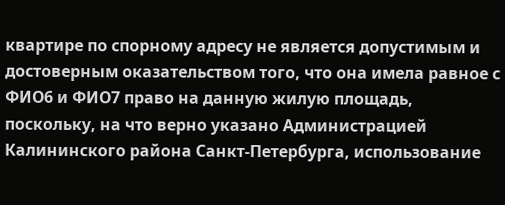квартире по спорному адресу не является допустимым и достоверным оказательством того, что она имела равное с ФИО6 и ФИО7 право на данную жилую площадь, поскольку, на что верно указано Администрацией Калининского района Санкт-Петербурга, использование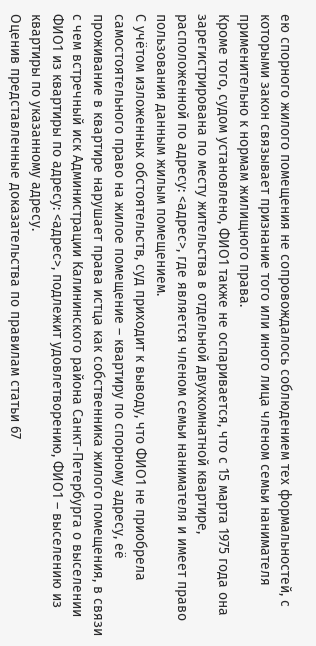ею спорного жилого помещения не сопровождалось соблюдением тех формальностей, с которыми закон связывает признание того или иного лица членом семьи нанимателя применительно к нормам жилищного права.
Кроме того, судом установлено, ФИО1 также не оспаривается, что с 15 марта 1975 года она зарегистрирована по месту жительства в отдельной двухкомнатной квартире, расположенной по адресу: <адрес>, где является членом семьи нанимателя и имеет право пользования данным жилым помещением.
С учётом изложенных обстоятельств, суд приходит к выводу, что ФИО1 не приобрела самостоятельного право на жилое помещение – квартиру по спорному адресу, её проживание в квартире нарушает права истца как собственника жилого помещения, в связи с чем встречный иск Администрации Калининского района Санкт-Петербурга о выселении ФИО1 из квартиры по адресу: <адрес>, подлежит удовлетворению, ФИО1 – выселению из квартиры по указанному адресу.
Оценив представленные доказательства по правилам статьи 67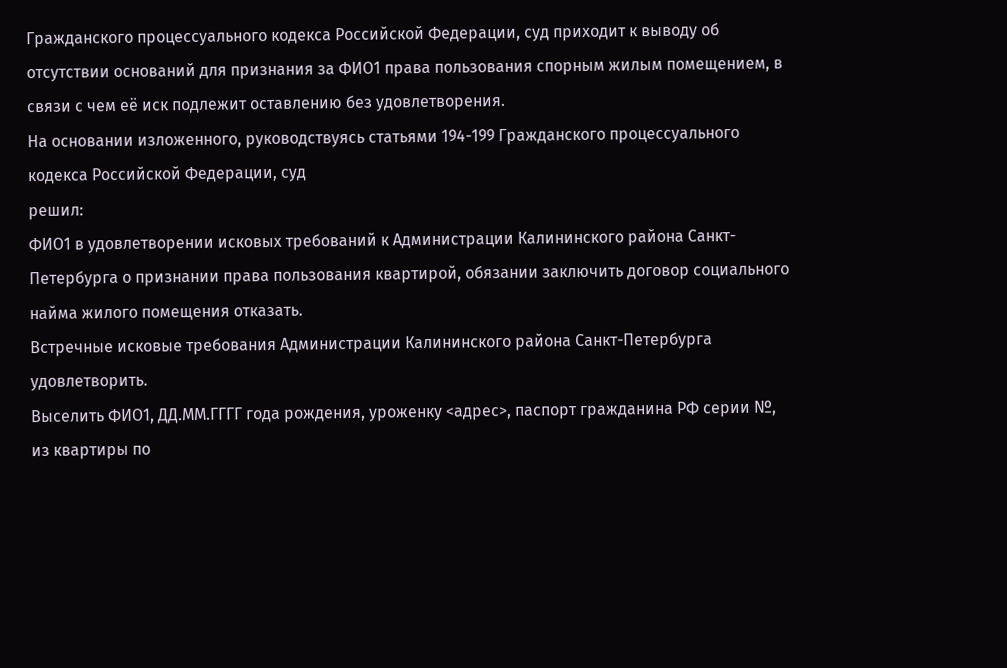Гражданского процессуального кодекса Российской Федерации, суд приходит к выводу об отсутствии оснований для признания за ФИО1 права пользования спорным жилым помещением, в связи с чем её иск подлежит оставлению без удовлетворения.
На основании изложенного, руководствуясь статьями 194-199 Гражданского процессуального кодекса Российской Федерации, суд
решил:
ФИО1 в удовлетворении исковых требований к Администрации Калининского района Санкт-Петербурга о признании права пользования квартирой, обязании заключить договор социального найма жилого помещения отказать.
Встречные исковые требования Администрации Калининского района Санкт-Петербурга удовлетворить.
Выселить ФИО1, ДД.ММ.ГГГГ года рождения, уроженку <адрес>, паспорт гражданина РФ серии №, из квартиры по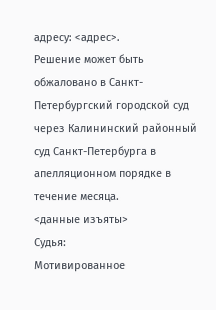адресу: <адрес>.
Решение может быть обжаловано в Санкт-Петербургский городской суд через Калининский районный суд Санкт-Петербурга в апелляционном порядке в течение месяца.
<данные изъяты>
Судья:
Мотивированное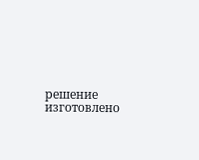решение изготовлено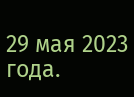29 мая 2023 года.